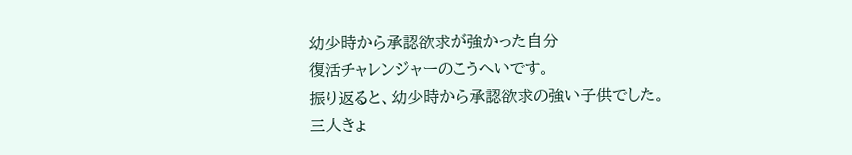幼少時から承認欲求が強かった自分
復活チャレンジャーのこうへいです。
振り返ると、幼少時から承認欲求の強い子供でした。
三人きょ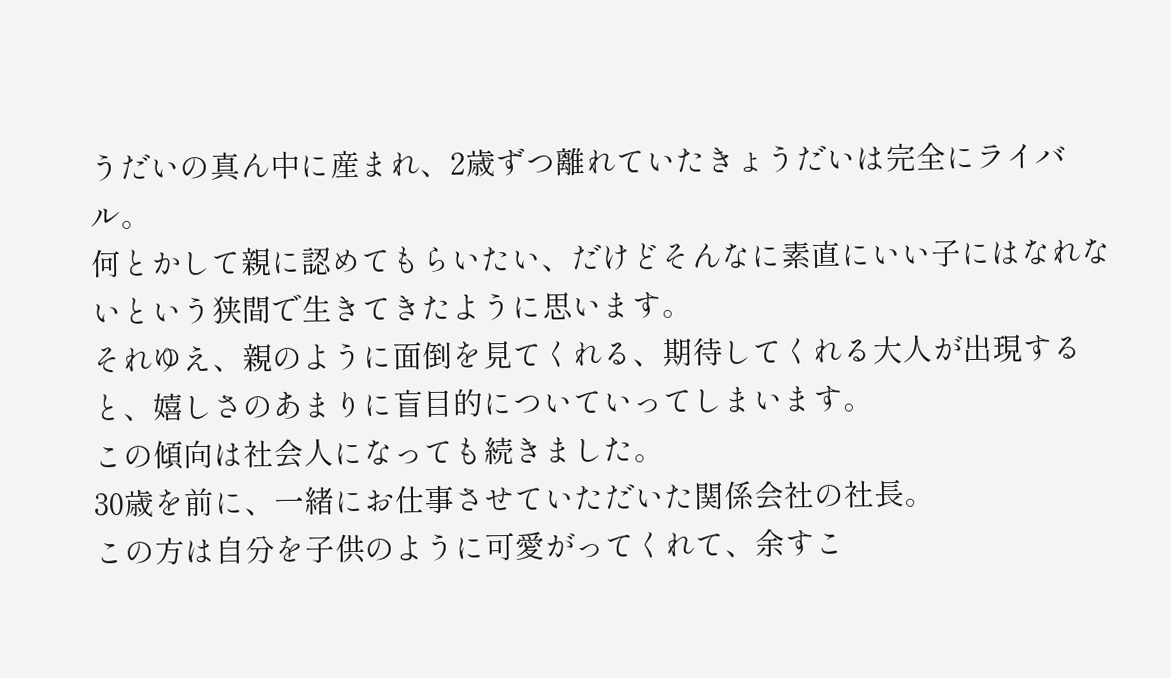うだいの真ん中に産まれ、2歳ずつ離れていたきょうだいは完全にライバル。
何とかして親に認めてもらいたい、だけどそんなに素直にいい子にはなれないという狭間で生きてきたように思います。
それゆえ、親のように面倒を見てくれる、期待してくれる大人が出現すると、嬉しさのあまりに盲目的についていってしまいます。
この傾向は社会人になっても続きました。
30歳を前に、一緒にお仕事させていただいた関係会社の社長。
この方は自分を子供のように可愛がってくれて、余すこ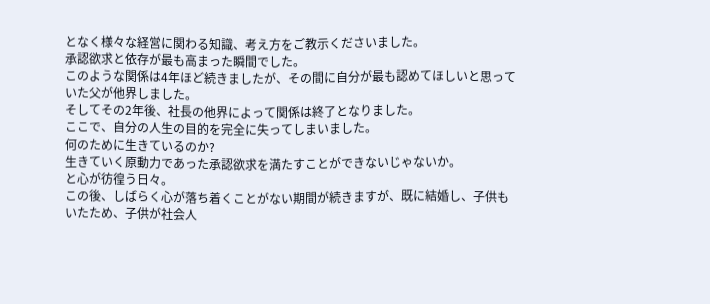となく様々な経営に関わる知識、考え方をご教示くださいました。
承認欲求と依存が最も高まった瞬間でした。
このような関係は4年ほど続きましたが、その間に自分が最も認めてほしいと思っていた父が他界しました。
そしてその2年後、社長の他界によって関係は終了となりました。
ここで、自分の人生の目的を完全に失ってしまいました。
何のために生きているのか?
生きていく原動力であった承認欲求を満たすことができないじゃないか。
と心が彷徨う日々。
この後、しばらく心が落ち着くことがない期間が続きますが、既に結婚し、子供もいたため、子供が社会人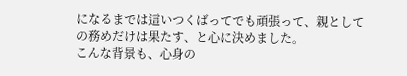になるまでは這いつくばってでも頑張って、親としての務めだけは果たす、と心に決めました。
こんな背景も、心身の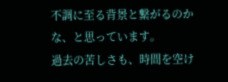不調に至る背景と繋がるのかな、と思っています。
過去の苦しさも、時間を空け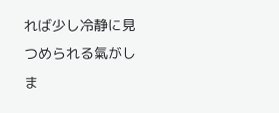れば少し冷静に見つめられる氣がしま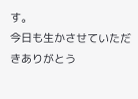す。
今日も生かさせていただきありがとう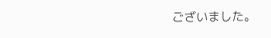ございました。